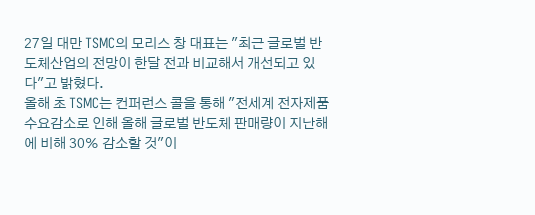27일 대만 TSMC의 모리스 창 대표는 "최근 글로벌 반도체산업의 전망이 한달 전과 비교해서 개선되고 있다"고 밝혔다.
올해 초 TSMC는 컨퍼런스 콜을 통해 "전세계 전자제품 수요감소로 인해 올해 글로벌 반도체 판매량이 지난해에 비해 30% 감소할 것"이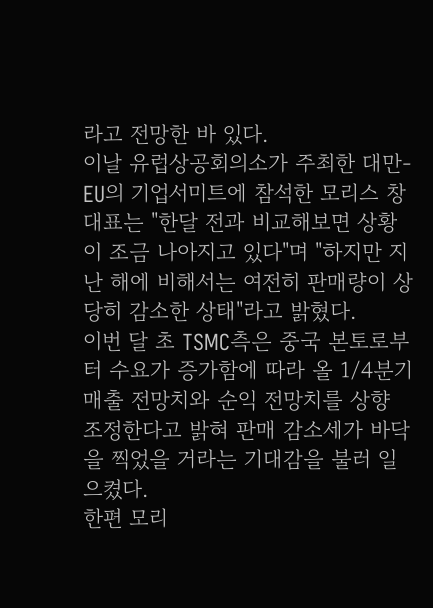라고 전망한 바 있다.
이날 유럽상공회의소가 주최한 대만-EU의 기업서미트에 참석한 모리스 창 대표는 "한달 전과 비교해보면 상황이 조금 나아지고 있다"며 "하지만 지난 해에 비해서는 여전히 판매량이 상당히 감소한 상태"라고 밝혔다.
이번 달 초 TSMC측은 중국 본토로부터 수요가 증가함에 따라 올 1/4분기 매출 전망치와 순익 전망치를 상향 조정한다고 밝혀 판매 감소세가 바닥을 찍었을 거라는 기대감을 불러 일으켰다.
한편 모리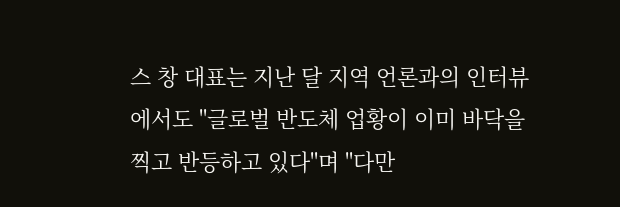스 창 대표는 지난 달 지역 언론과의 인터뷰에서도 "글로벌 반도체 업황이 이미 바닥을 찍고 반등하고 있다"며 "다만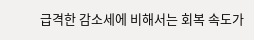급격한 감소세에 비해서는 회복 속도가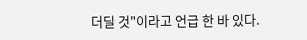더딜 것"이라고 언급 한 바 있다.